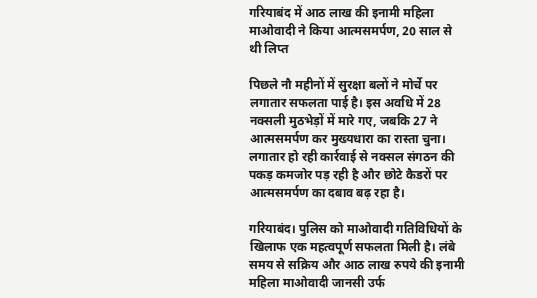गरियाबंद में आठ लाख की इनामी महिला माओवादी ने किया आत्मसमर्पण, 20 साल से थी लिप्‍त

पिछले नौ महीनों में सुरक्षा बलों ने मोर्चे पर लगातार सफलता पाई है। इस अवधि में 28 नक्सली मुठभेड़ों में मारे गए, जबकि 27 ने आत्मसमर्पण कर मुख्यधारा का रास्ता चुना। लगातार हो रही कार्रवाई से नक्सल संगठन की पकड़ कमजोर पड़ रही है और छोटे कैडरों पर आत्मसमर्पण का दबाव बढ़ रहा है।

गरियाबंद। पुलिस को माओवादी गतिविधियों के खिलाफ एक महत्वपूर्ण सफलता मिली है। लंबे समय से सक्रिय और आठ लाख रुपये की इनामी महिला माओवादी जानसी उर्फ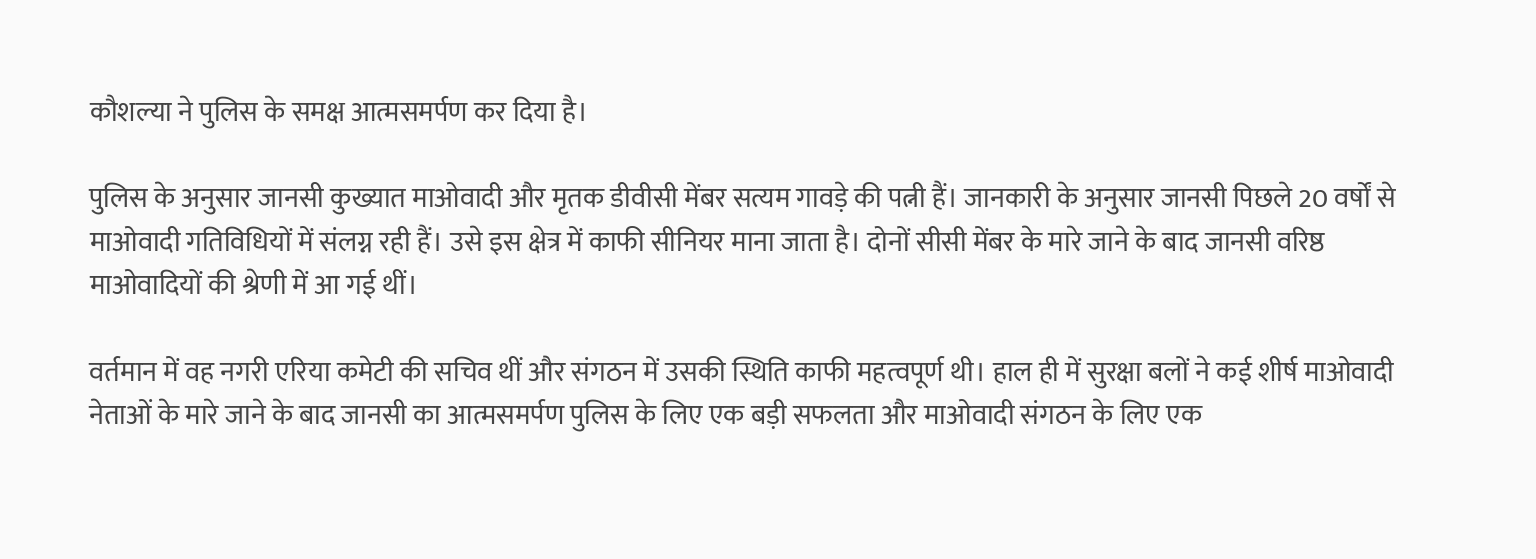कौशल्या ने पुलिस के समक्ष आत्मसमर्पण कर दिया है।

पुलिस के अनुसार जानसी कुख्यात माओवादी और मृतक डीवीसी मेंबर सत्यम गावड़े की पत्नी हैं। जानकारी के अनुसार जानसी पिछले 20 वर्षों से माओवादी गतिविधियों में संलग्न रही हैं। उसे इस क्षेत्र में काफी सीनियर माना जाता है। दोनों सीसी मेंबर के मारे जाने के बाद जानसी वरिष्ठ माओवादियों की श्रेणी में आ गई थीं।

वर्तमान में वह नगरी एरिया कमेटी की सचिव थीं और संगठन में उसकी स्थिति काफी महत्वपूर्ण थी। हाल ही में सुरक्षा बलों ने कई शीर्ष माओवादी नेताओं के मारे जाने के बाद जानसी का आत्मसमर्पण पुलिस के लिए एक बड़ी सफलता और माओवादी संगठन के लिए एक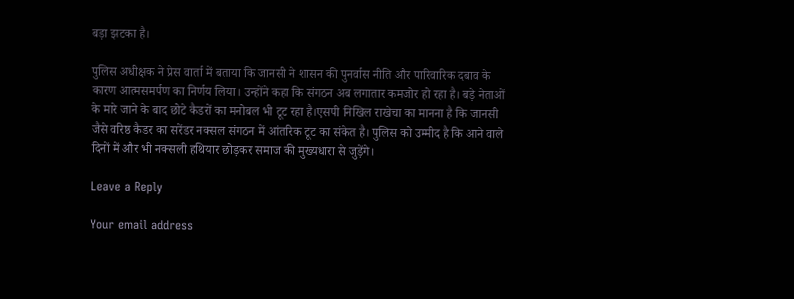बड़ा झटका है।

पुलिस अधीक्षक ने प्रेस वार्ता में बताया कि जानसी ने शासन की पुनर्वास नीति और पारिवारिक दबाव के कारण आत्मसमर्पण का निर्णय लिया। उन्होंने कहा कि संगठन अब लगातार कमजोर हो रहा है। बड़े नेताओं के मारे जाने के बाद छोटे कैडरों का मनोबल भी टूट रहा है।एसपी निखिल राखेचा का मानना है कि जानसी जैसे वरिष्ठ कैडर का सरेंडर नक्सल संगठन में आंतरिक टूट का संकेत है। पुलिस को उम्मीद है कि आने वाले दिनों में और भी नक्सली हथियार छोड़कर समाज की मुख्यधारा से जुड़ेंगे।

Leave a Reply

Your email address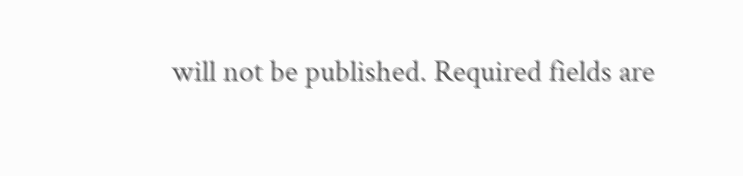will not be published. Required fields are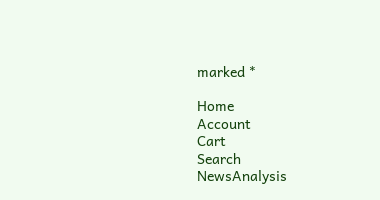marked *

Home
Account
Cart
Search
NewsAnalysis